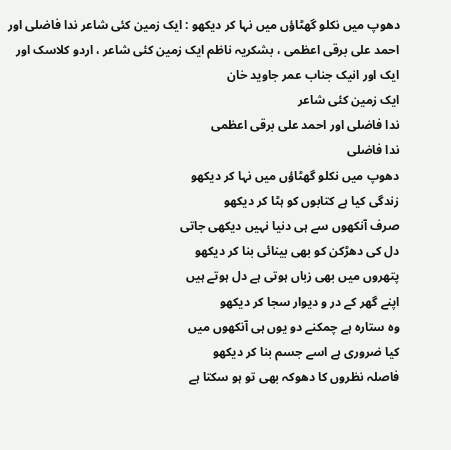دھوپ میں نکلو گھٹاؤں میں نہا کر دیکھو : ایک زمین کئی شاعر ندا فاضلی اور احمد علی برقی اعظمی ، بشکریہ ناظم ایک زمین کئی شاعر ، اردو کلاسک اور ایک اور انیک جناب عمر جاوید خان
ایک زمین کئی شاعر
ندا فاضلی اور احمد علی برقی اعظمی
ندا فاضلی
دھوپ میں نکلو گھٹاؤں میں نہا کر دیکھو
زندگی کیا ہے کتابوں کو ہٹا کر دیکھو
صرف آنکھوں سے ہی دنیا نہیں دیکھی جاتی
دل کی دھڑکن کو بھی بینائی بنا کر دیکھو
پتھروں میں بھی زباں ہوتی ہے دل ہوتے ہیں
اپنے گھر کے در و دیوار سجا کر دیکھو
وہ ستارہ ہے چمکنے دو یوں ہی آنکھوں میں
کیا ضروری ہے اسے جسم بنا کر دیکھو
فاصلہ نظروں کا دھوکہ بھی تو ہو سکتا ہے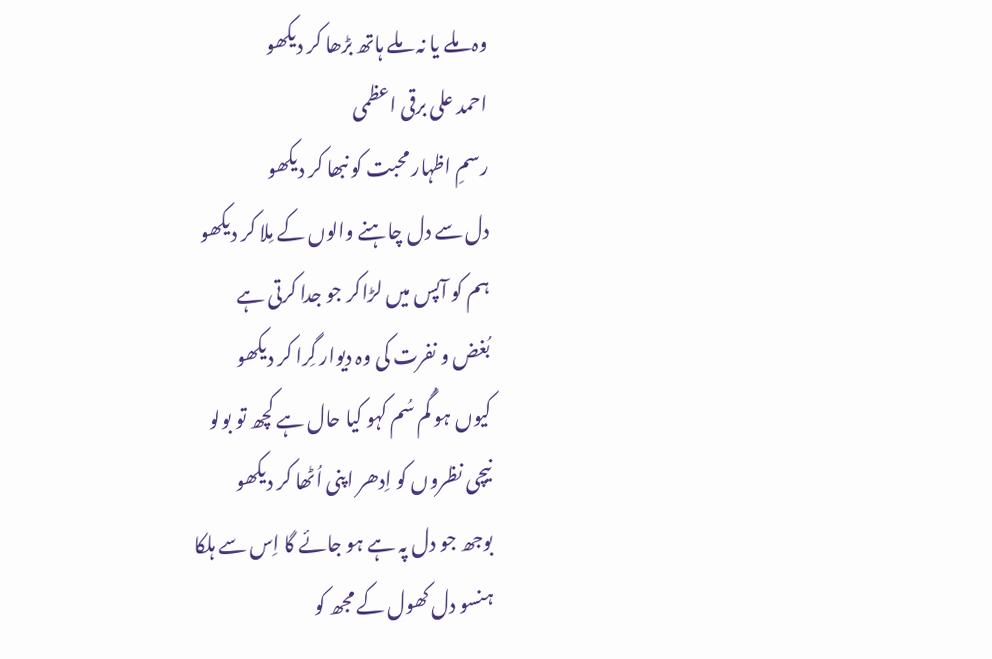وہ ملے یا نہ ملے ہاتھ بڑھا کر دیکھو
احمد علی برقی اعظمی
رسمِ اظہار محبت کو نبھا کر دیکھو
دل سے دل چاہنے والوں کے مِلا کر دیکھو
ہم کو آپس میں لڑاکر جو جدا کرتی ہے
بُغض و نفرت کی وہ دیوار گِرا کر دیکھو
کیوں ہو گُم سُم کہو کیا حال ہے کچھ تو بولو
نیچی نظروں کو اِدھر اپنی اُٹھا کر دیکھو
بوجھ جو دل پہ ہے ہو جائے گا اِس سے ہلکا
ہنسو دل کھول کے مجھ کو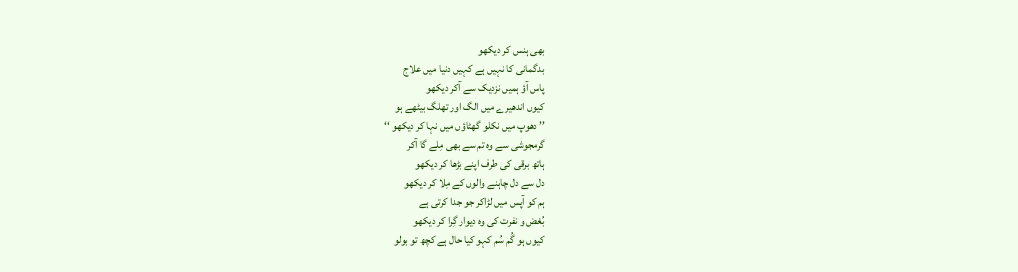بھی ہنس کر دیکھو
بدگمانی کا نہیں ہے کہیں دنیا میں علاج
پاس آؤ ہمیں نزدیک سے آکر دیکھو
کیوں اندھیرے میں الگ اور تھلگ بیٹھے ہو
’’ دھوپ میں نکلو گھٹاؤں میں نہا کر دیکھو ‘‘
گرمجوشی سے وہ تم سے بھی مِلے گا آکر
ہاتھ برقی کی طرف اپنے بڑھا کر دیکھو
دل سے دل چاہنے والوں کے مِلا کر دیکھو
ہم کو آپس میں لڑاکر جو جدا کرتی ہے
بُغض و نفرت کی وہ دیوار گِرا کر دیکھو
کیوں ہو گُم سُم کہو کیا حال ہے کچھ تو بولو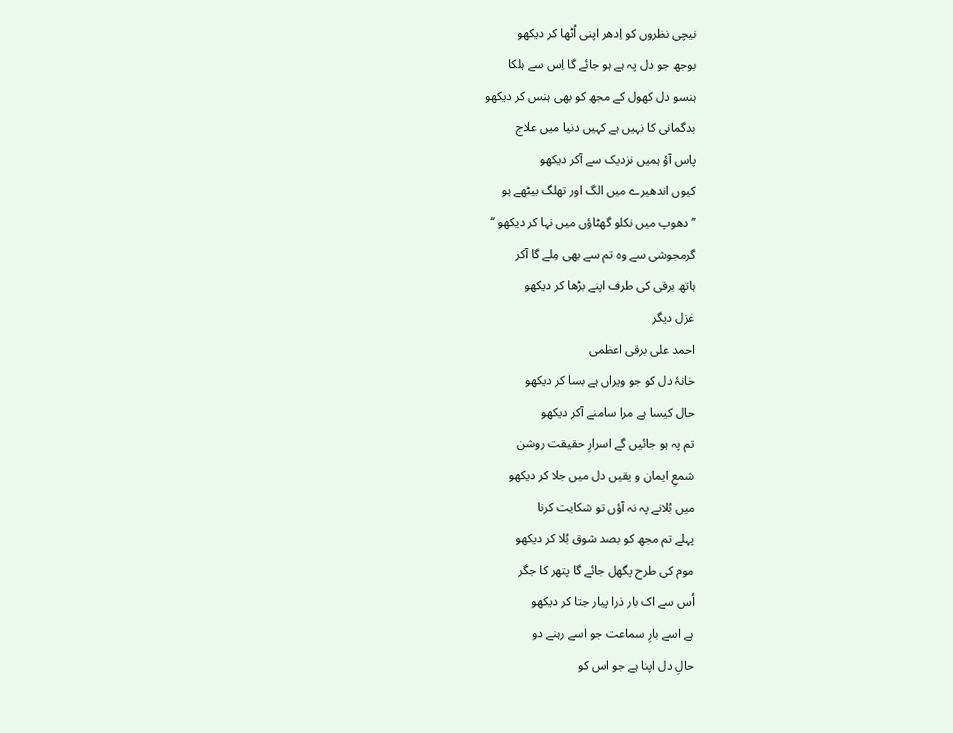نیچی نظروں کو اِدھر اپنی اُٹھا کر دیکھو
بوجھ جو دل پہ ہے ہو جائے گا اِس سے ہلکا
ہنسو دل کھول کے مجھ کو بھی ہنس کر دیکھو
بدگمانی کا نہیں ہے کہیں دنیا میں علاج
پاس آؤ ہمیں نزدیک سے آکر دیکھو
کیوں اندھیرے میں الگ اور تھلگ بیٹھے ہو
’’ دھوپ میں نکلو گھٹاؤں میں نہا کر دیکھو ‘‘
گرمجوشی سے وہ تم سے بھی مِلے گا آکر
ہاتھ برقی کی طرف اپنے بڑھا کر دیکھو
غزل دیگر
احمد علی برقی اعظمی
خانۂ دل کو جو ویراں ہے بسا کر دیکھو
حال کیسا ہے مرا سامنے آکر دیکھو
تم پہ ہو جائیں گے اسرارِ حقیقت روشن
شمعِ ایمان و یقیں دل میں جلا کر دیکھو
میں بُلانے پہ نہ آؤں تو شکایت کرنا
پہلے تم مجھ کو بصد شوق بُلا کر دیکھو
موم کی طرح پگھل جائے گا پتھر کا جگر
اُس سے اک بار ذرا پیار جتا کر دیکھو
ہے اسے بارِ سماعت جو اسے رہنے دو
حالِ دل اپنا ہے جو اس کو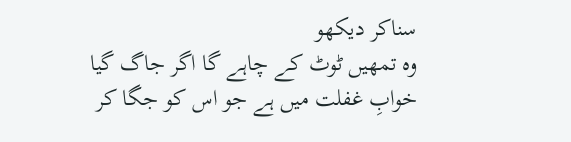سناکر دیکھو
وہ تمھیں ٹوٹ کے چاہے گا اگر جاگ گیا
خوابِ غفلت میں ہے جو اس کو جگا کر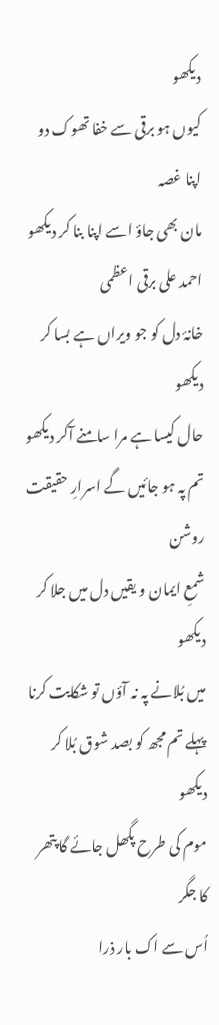دیکھو
کیوں ہو برقی سے خفا تھوک دو اپنا غصہ
مان بھی جاؤ اسے اپنا بنا کر دیکھو
احمد علی برقی اعظمی
خانۂ دل کو جو ویراں ہے بسا کر دیکھو
حال کیسا ہے مرا سامنے آکر دیکھو
تم پہ ہو جائیں گے اسرارِ حقیقت روشن
شمعِ ایمان و یقیں دل میں جلا کر دیکھو
میں بُلانے پہ نہ آؤں تو شکایت کرنا
پہلے تم مجھ کو بصد شوق بُلا کر دیکھو
موم کی طرح پگھل جائے گا پتھر کا جگر
اُس سے اک بار ذرا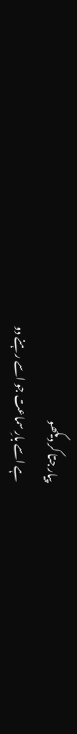پیار جتا کر دیکھو
ہے اسے بارِ سماعت جو اسے رہنے دو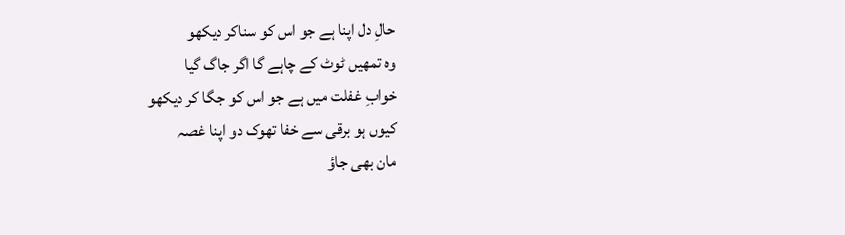حالِ دل اپنا ہے جو اس کو سناکر دیکھو
وہ تمھیں ٹوٹ کے چاہے گا اگر جاگ گیا
خوابِ غفلت میں ہے جو اس کو جگا کر دیکھو
کیوں ہو برقی سے خفا تھوک دو اپنا غصہ
مان بھی جاؤ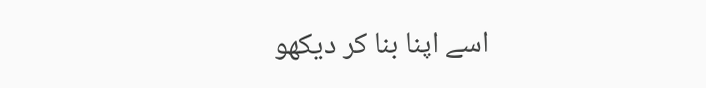اسے اپنا بنا کر دیکھو